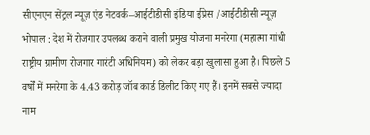सीएनएन सेंट्रल न्यूज़ एंड नेटवर्क–आईटीडीसी इंडिया ईप्रेस /आईटीडीसी न्यूज़ भोपाल : देश में रोजगार उपलब्ध कराने वाली प्रमुख योजना मनरेगा (महात्मा गांधी राष्ट्रीय ग्रामीण रोजगार गारंटी अधिनियम) को लेकर बड़ा खुलासा हुआ है। पिछले 5 वर्षों में मनरेगा के 4.43 करोड़ जॉब कार्ड डिलीट किए गए हैं। इनमें सबसे ज्यादा नाम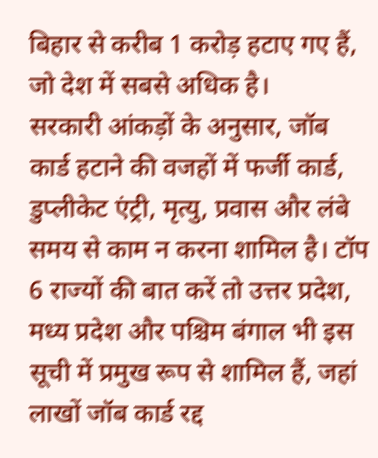बिहार से करीब 1 करोड़ हटाए गए हैं, जो देश में सबसे अधिक है।
सरकारी आंकड़ों के अनुसार, जॉब कार्ड हटाने की वजहों में फर्जी कार्ड, डुप्लीकेट एंट्री, मृत्यु, प्रवास और लंबे समय से काम न करना शामिल है। टॉप 6 राज्यों की बात करें तो उत्तर प्रदेश, मध्य प्रदेश और पश्चिम बंगाल भी इस सूची में प्रमुख रूप से शामिल हैं, जहां लाखों जॉब कार्ड रद्द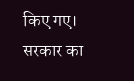किए गए।
सरकार का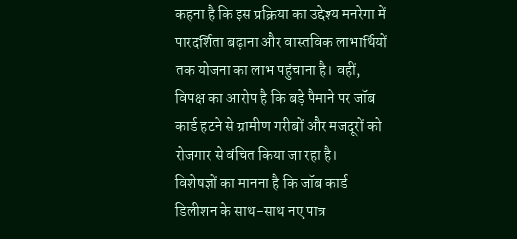कहना है कि इस प्रक्रिया का उद्देश्य मनरेगा में पारदर्शिता बढ़ाना और वास्तविक लाभार्थियों तक योजना का लाभ पहुंचाना है। वहीं, विपक्ष का आरोप है कि बड़े पैमाने पर जॉब कार्ड हटने से ग्रामीण गरीबों और मजदूरों को रोजगार से वंचित किया जा रहा है।
विशेषज्ञों का मानना है कि जॉब कार्ड डिलीशन के साथ-साथ नए पात्र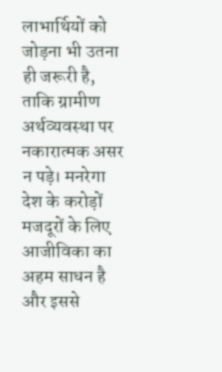लाभार्थियों को जोड़ना भी उतना ही जरूरी है, ताकि ग्रामीण अर्थव्यवस्था पर नकारात्मक असर न पड़े। मनरेगा देश के करोड़ों मजदूरों के लिए आजीविका का अहम साधन है और इससे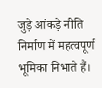जुड़े आंकड़े नीति निर्माण में महत्वपूर्ण भूमिका निभाते हैं।